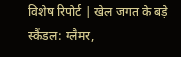विशेष रिपोर्ट | खेल जगत के बड़े स्कैंडल: ग्लैमर,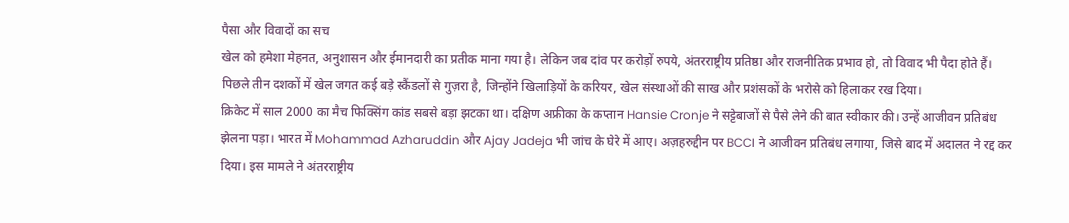पैसा और विवादों का सच
खेल को हमेशा मेहनत, अनुशासन और ईमानदारी का प्रतीक माना गया है। लेकिन जब दांव पर करोड़ों रुपये, अंतरराष्ट्रीय प्रतिष्ठा और राजनीतिक प्रभाव हो, तो विवाद भी पैदा होते हैं। पिछले तीन दशकों में खेल जगत कई बड़े स्कैंडलों से गुज़रा है, जिन्होंने खिलाड़ियों के करियर, खेल संस्थाओं की साख और प्रशंसकों के भरोसे को हिलाकर रख दिया।
क्रिकेट में साल 2000 का मैच फिक्सिंग कांड सबसे बड़ा झटका था। दक्षिण अफ्रीका के कप्तान Hansie Cronje ने सट्टेबाजों से पैसे लेने की बात स्वीकार की। उन्हें आजीवन प्रतिबंध झेलना पड़ा। भारत में Mohammad Azharuddin और Ajay Jadeja भी जांच के घेरे में आए। अज़हरुद्दीन पर BCCI ने आजीवन प्रतिबंध लगाया, जिसे बाद में अदालत ने रद्द कर दिया। इस मामले ने अंतरराष्ट्रीय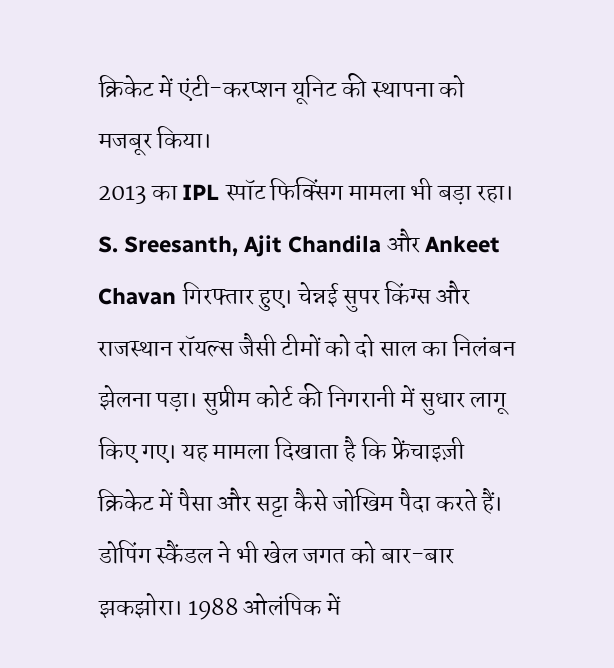क्रिकेट में एंटी-करप्शन यूनिट की स्थापना को मजबूर किया।
2013 का IPL स्पॉट फिक्सिंग मामला भी बड़ा रहा। S. Sreesanth, Ajit Chandila और Ankeet Chavan गिरफ्तार हुए। चेन्नई सुपर किंग्स और राजस्थान रॉयल्स जैसी टीमों को दो साल का निलंबन झेलना पड़ा। सुप्रीम कोर्ट की निगरानी में सुधार लागू किए गए। यह मामला दिखाता है कि फ्रेंचाइज़ी क्रिकेट में पैसा और सट्टा कैसे जोखिम पैदा करते हैं।
डोपिंग स्कैंडल ने भी खेल जगत को बार-बार झकझोरा। 1988 ओलंपिक में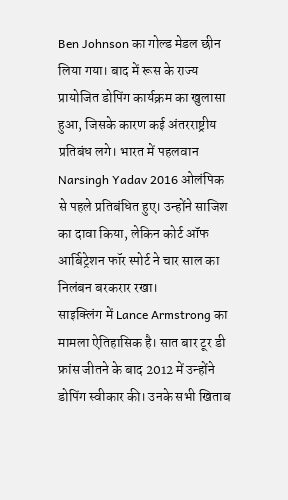Ben Johnson का गोल्ड मेडल छीन लिया गया। बाद में रूस के राज्य प्रायोजित डोपिंग कार्यक्रम का खुलासा हुआ, जिसके कारण कई अंतरराष्ट्रीय प्रतिबंध लगे। भारत में पहलवान Narsingh Yadav 2016 ओलंपिक से पहले प्रतिबंधित हुए। उन्होंने साजिश का दावा किया, लेकिन कोर्ट ऑफ आर्बिट्रेशन फॉर स्पोर्ट ने चार साल का निलंबन बरकरार रखा।
साइक्लिंग में Lance Armstrong का मामला ऐतिहासिक है। सात बार टूर डी फ्रांस जीतने के बाद 2012 में उन्होंने डोपिंग स्वीकार की। उनके सभी खिताब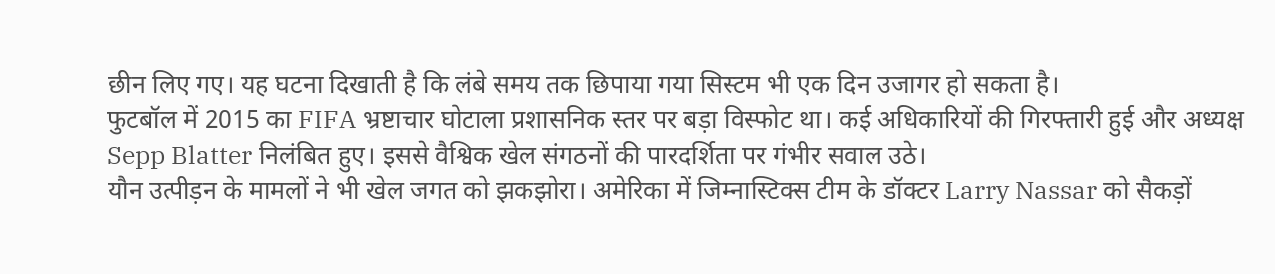छीन लिए गए। यह घटना दिखाती है कि लंबे समय तक छिपाया गया सिस्टम भी एक दिन उजागर हो सकता है।
फुटबॉल में 2015 का FIFA भ्रष्टाचार घोटाला प्रशासनिक स्तर पर बड़ा विस्फोट था। कई अधिकारियों की गिरफ्तारी हुई और अध्यक्ष Sepp Blatter निलंबित हुए। इससे वैश्विक खेल संगठनों की पारदर्शिता पर गंभीर सवाल उठे।
यौन उत्पीड़न के मामलों ने भी खेल जगत को झकझोरा। अमेरिका में जिम्नास्टिक्स टीम के डॉक्टर Larry Nassar को सैकड़ों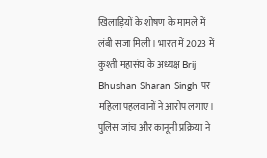खिलाड़ियों के शोषण के मामले में लंबी सजा मिली। भारत में 2023 में कुश्ती महासंघ के अध्यक्ष Brij Bhushan Sharan Singh पर महिला पहलवानों ने आरोप लगाए। पुलिस जांच और कानूनी प्रक्रिया ने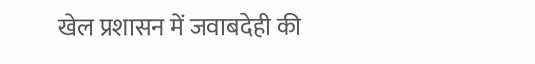खेल प्रशासन में जवाबदेही की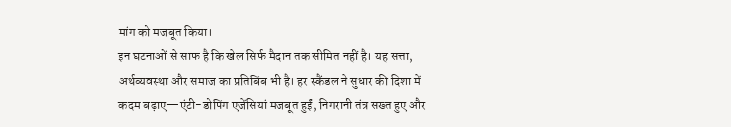मांग को मजबूत किया।
इन घटनाओं से साफ है कि खेल सिर्फ मैदान तक सीमित नहीं है। यह सत्ता, अर्थव्यवस्था और समाज का प्रतिबिंब भी है। हर स्कैंडल ने सुधार की दिशा में कदम बढ़ाए—एंटी-डोपिंग एजेंसियां मजबूत हुईं, निगरानी तंत्र सख्त हुए और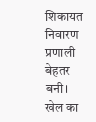शिकायत निवारण प्रणाली बेहतर बनी।
खेल का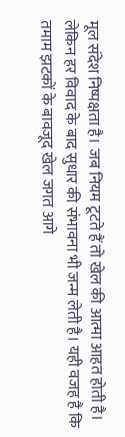मूल संदेश निष्पक्षता है। जब नियम टूटते हैं तो खेल की आत्मा आहत होती है। लेकिन हर विवाद के बाद सुधार की संभावना भी जन्म लेती है। यही वजह है कि तमाम झटकों के बावजूद खेल जगत आगे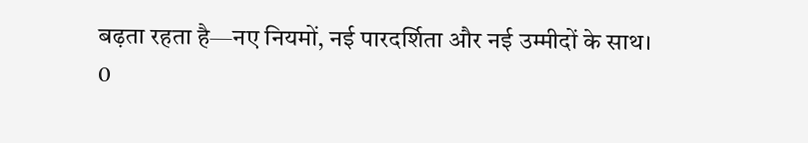बढ़ता रहता है—नए नियमों, नई पारदर्शिता और नई उम्मीदों के साथ।
0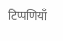टिप्पणियाँ